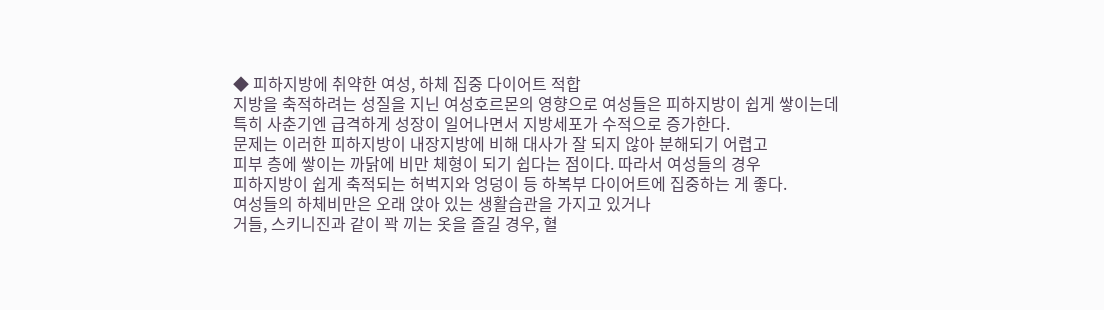◆ 피하지방에 취약한 여성, 하체 집중 다이어트 적합
지방을 축적하려는 성질을 지닌 여성호르몬의 영향으로 여성들은 피하지방이 쉽게 쌓이는데
특히 사춘기엔 급격하게 성장이 일어나면서 지방세포가 수적으로 증가한다.
문제는 이러한 피하지방이 내장지방에 비해 대사가 잘 되지 않아 분해되기 어렵고
피부 층에 쌓이는 까닭에 비만 체형이 되기 쉽다는 점이다. 따라서 여성들의 경우
피하지방이 쉽게 축적되는 허벅지와 엉덩이 등 하복부 다이어트에 집중하는 게 좋다.
여성들의 하체비만은 오래 앉아 있는 생활습관을 가지고 있거나
거들, 스키니진과 같이 꽉 끼는 옷을 즐길 경우, 혈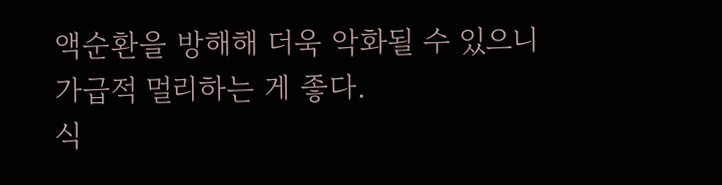액순환을 방해해 더욱 악화될 수 있으니
가급적 멀리하는 게 좋다.
식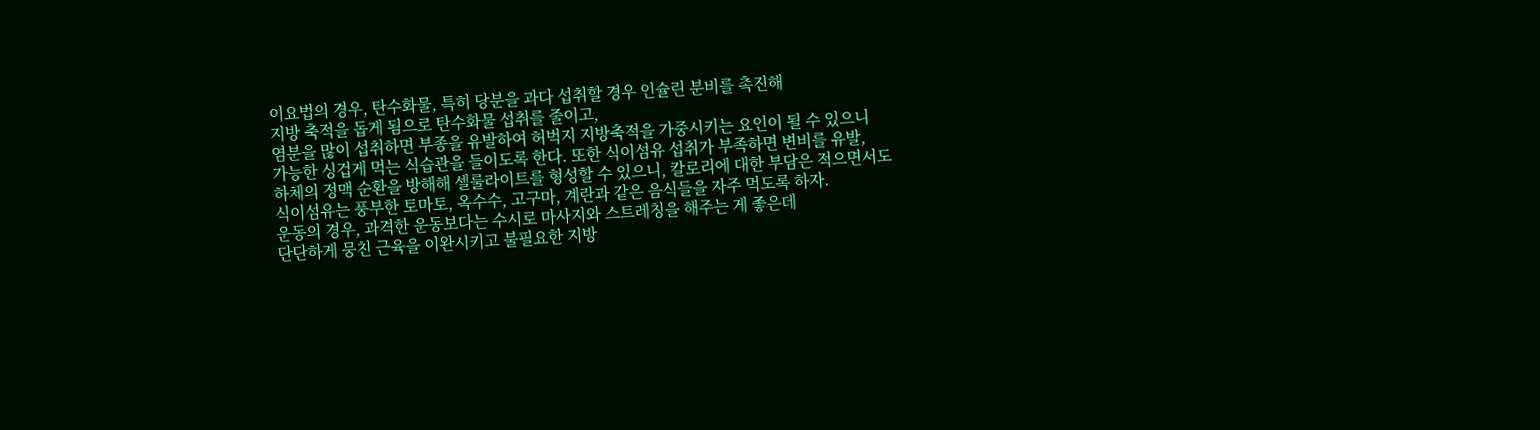이요법의 경우, 탄수화물, 특히 당분을 과다 섭취할 경우 인슐린 분비를 촉진해
지방 축적을 돕게 됨으로 탄수화물 섭취를 줄이고,
염분을 많이 섭취하면 부종을 유발하여 허벅지 지방축적을 가중시키는 요인이 될 수 있으니
가능한 싱겁게 먹는 식습관을 들이도록 한다. 또한 식이섬유 섭취가 부족하면 변비를 유발,
하체의 정맥 순환을 방해해 셀룰라이트를 형성할 수 있으니, 칼로리에 대한 부담은 적으면서도
식이섬유는 풍부한 토마토, 옥수수, 고구마, 계란과 같은 음식들을 자주 먹도록 하자.
운동의 경우, 과격한 운동보다는 수시로 마사지와 스트레칭을 해주는 게 좋은데
단단하게 뭉친 근육을 이완시키고 불필요한 지방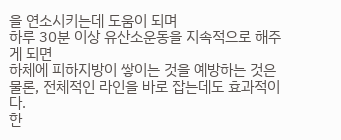을 연소시키는데 도움이 되며
하루 30분 이상 유산소운동을 지속적으로 해주게 되면
하체에 피하지방이 쌓이는 것을 예방하는 것은 물론, 전체적인 라인을 바로 잡는데도 효과적이다.
한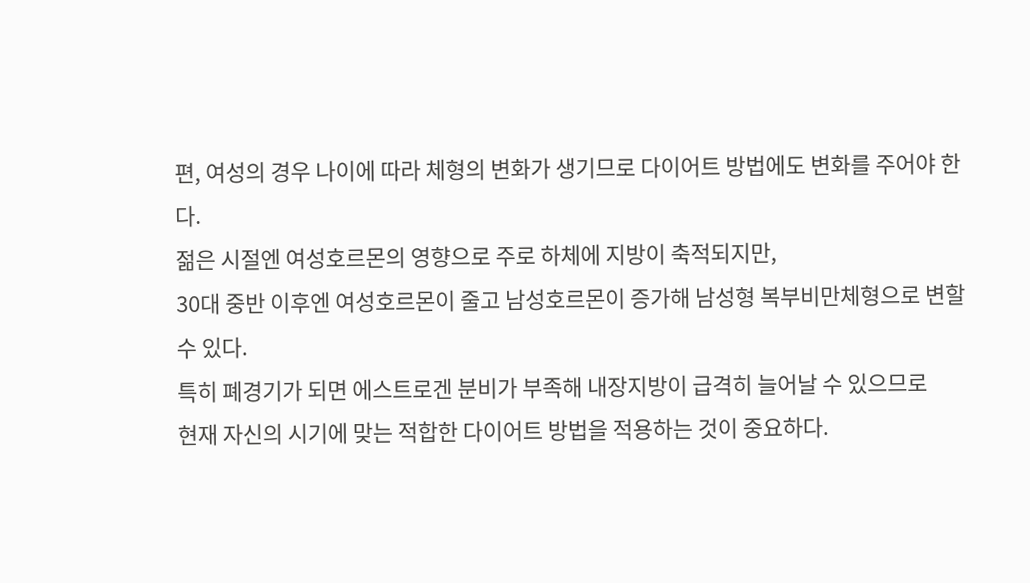편, 여성의 경우 나이에 따라 체형의 변화가 생기므로 다이어트 방법에도 변화를 주어야 한다.
젊은 시절엔 여성호르몬의 영향으로 주로 하체에 지방이 축적되지만,
30대 중반 이후엔 여성호르몬이 줄고 남성호르몬이 증가해 남성형 복부비만체형으로 변할 수 있다.
특히 폐경기가 되면 에스트로겐 분비가 부족해 내장지방이 급격히 늘어날 수 있으므로
현재 자신의 시기에 맞는 적합한 다이어트 방법을 적용하는 것이 중요하다.